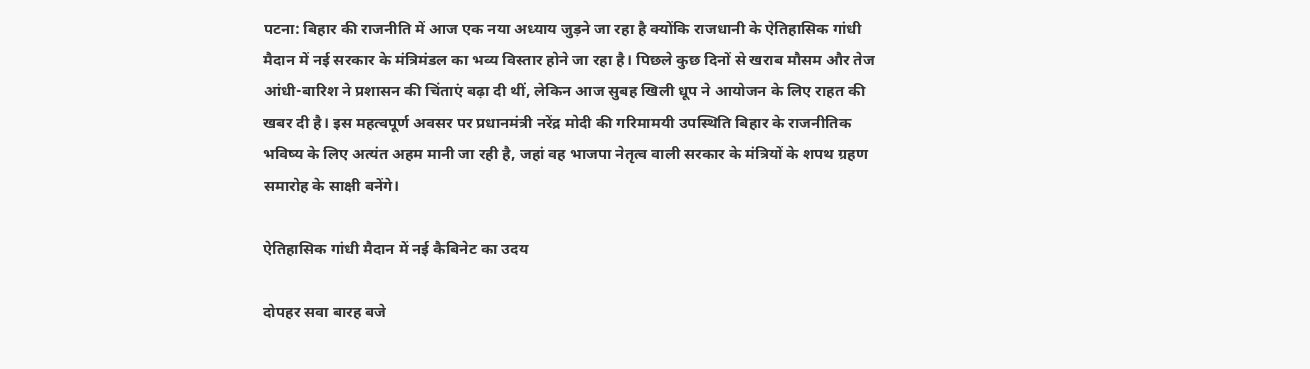पटना: बिहार की राजनीति में आज एक नया अध्याय जुड़ने जा रहा है क्योंकि राजधानी के ऐतिहासिक गांधी मैदान में नई सरकार के मंत्रिमंडल का भव्य विस्तार होने जा रहा है। पिछले कुछ दिनों से खराब मौसम और तेज आंधी-बारिश ने प्रशासन की चिंताएं बढ़ा दी थीं, लेकिन आज सुबह खिली धूप ने आयोजन के लिए राहत की खबर दी है। इस महत्वपूर्ण अवसर पर प्रधानमंत्री नरेंद्र मोदी की गरिमामयी उपस्थिति बिहार के राजनीतिक भविष्य के लिए अत्यंत अहम मानी जा रही है, जहां वह भाजपा नेतृत्व वाली सरकार के मंत्रियों के शपथ ग्रहण समारोह के साक्षी बनेंगे।

ऐतिहासिक गांधी मैदान में नई कैबिनेट का उदय

दोपहर सवा बारह बजे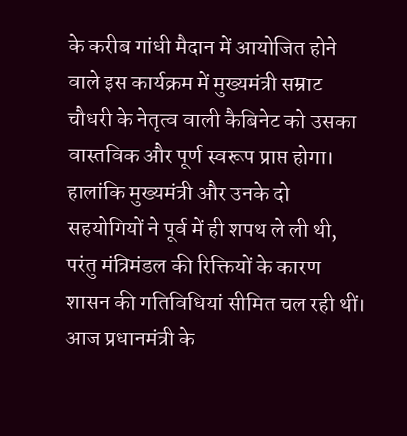के करीब गांधी मैदान में आयोजित होने वाले इस कार्यक्रम में मुख्यमंत्री सम्राट चौधरी के नेतृत्व वाली कैबिनेट को उसका वास्तविक और पूर्ण स्वरूप प्राप्त होगा। हालांकि मुख्यमंत्री और उनके दो सहयोगियों ने पूर्व में ही शपथ ले ली थी, परंतु मंत्रिमंडल की रिक्तियों के कारण शासन की गतिविधियां सीमित चल रही थीं। आज प्रधानमंत्री के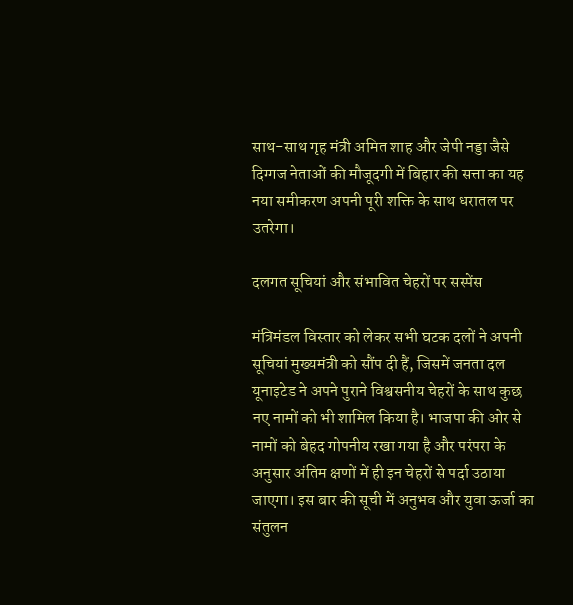साथ-साथ गृह मंत्री अमित शाह और जेपी नड्डा जैसे दिग्गज नेताओं की मौजूदगी में बिहार की सत्ता का यह नया समीकरण अपनी पूरी शक्ति के साथ धरातल पर उतरेगा।

दलगत सूचियां और संभावित चेहरों पर सस्पेंस

मंत्रिमंडल विस्तार को लेकर सभी घटक दलों ने अपनी सूचियां मुख्यमंत्री को सौंप दी हैं, जिसमें जनता दल यूनाइटेड ने अपने पुराने विश्वसनीय चेहरों के साथ कुछ नए नामों को भी शामिल किया है। भाजपा की ओर से नामों को बेहद गोपनीय रखा गया है और परंपरा के अनुसार अंतिम क्षणों में ही इन चेहरों से पर्दा उठाया जाएगा। इस बार की सूची में अनुभव और युवा ऊर्जा का संतुलन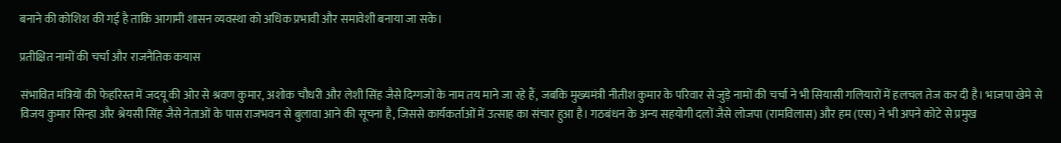बनाने की कोशिश की गई है ताकि आगामी शासन व्यवस्था को अधिक प्रभावी और समावेशी बनाया जा सके।

प्रतीक्षित नामों की चर्चा और राजनैतिक कयास

संभावित मंत्रियों की फेहरिस्त में जदयू की ओर से श्रवण कुमार, अशोक चौधरी और लेशी सिंह जैसे दिग्गजों के नाम तय माने जा रहे हैं, जबकि मुख्यमंत्री नीतीश कुमार के परिवार से जुड़े नामों की चर्चा ने भी सियासी गलियारों में हलचल तेज कर दी है। भाजपा खेमे से विजय कुमार सिन्हा और श्रेयसी सिंह जैसे नेताओं के पास राजभवन से बुलावा आने की सूचना है, जिससे कार्यकर्ताओं में उत्साह का संचार हुआ है। गठबंधन के अन्य सहयोगी दलों जैसे लोजपा (रामविलास) और हम (एस) ने भी अपने कोटे से प्रमुख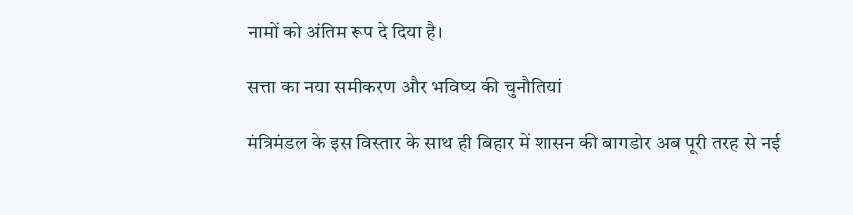नामों को अंतिम रूप दे दिया है।

सत्ता का नया समीकरण और भविष्य की चुनौतियां

मंत्रिमंडल के इस विस्तार के साथ ही बिहार में शासन की बागडोर अब पूरी तरह से नई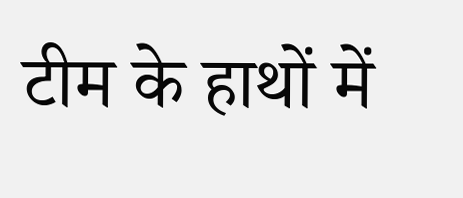टीम के हाथों में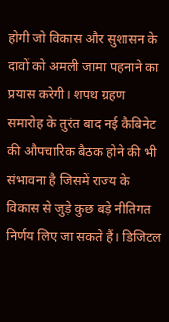होगी जो विकास और सुशासन के दावों को अमली जामा पहनाने का प्रयास करेगी। शपथ ग्रहण समारोह के तुरंत बाद नई कैबिनेट की औपचारिक बैठक होने की भी संभावना है जिसमें राज्य के विकास से जुड़े कुछ बड़े नीतिगत निर्णय लिए जा सकते हैं। डिजिटल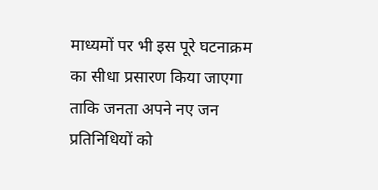माध्यमों पर भी इस पूरे घटनाक्रम का सीधा प्रसारण किया जाएगा ताकि जनता अपने नए जन प्रतिनिधियों को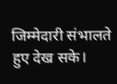जिम्मेदारी संभालते हुए देख सके।